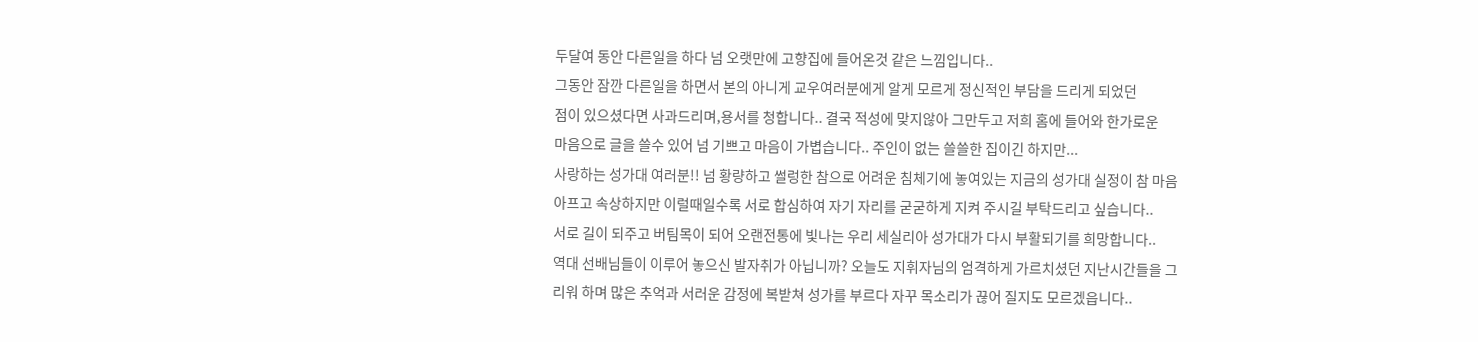두달여 동안 다른일을 하다 넘 오랫만에 고향집에 들어온것 같은 느낌입니다..
그동안 잠깐 다른일을 하면서 본의 아니게 교우여러분에게 알게 모르게 정신적인 부담을 드리게 되었던
점이 있으셨다면 사과드리며,용서를 청합니다.. 결국 적성에 맞지않아 그만두고 저희 홈에 들어와 한가로운
마음으로 글을 쓸수 있어 넘 기쁘고 마음이 가볍습니다.. 주인이 없는 쓸쓸한 집이긴 하지만...
사랑하는 성가대 여러분!! 넘 황량하고 썰렁한 참으로 어려운 침체기에 놓여있는 지금의 성가대 실정이 참 마음
아프고 속상하지만 이럴때일수록 서로 합심하여 자기 자리를 굳굳하게 지켜 주시길 부탁드리고 싶습니다..
서로 길이 되주고 버팀목이 되어 오랜전통에 빛나는 우리 세실리아 성가대가 다시 부활되기를 희망합니다..
역대 선배님들이 이루어 놓으신 발자취가 아닙니까? 오늘도 지휘자님의 엄격하게 가르치셨던 지난시간들을 그
리워 하며 많은 추억과 서러운 감정에 복받쳐 성가를 부르다 자꾸 목소리가 끊어 질지도 모르겠읍니다..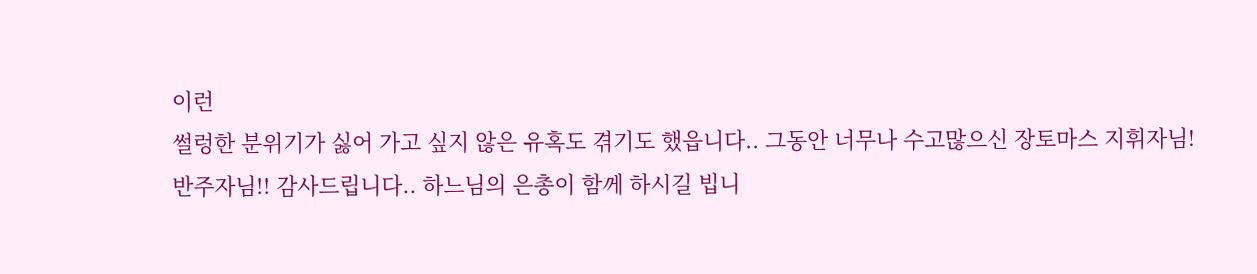이런
썰렁한 분위기가 싫어 가고 싶지 않은 유혹도 겪기도 했읍니다.. 그동안 너무나 수고많으신 장토마스 지휘자님!
반주자님!! 감사드립니다.. 하느님의 은총이 함께 하시길 빕니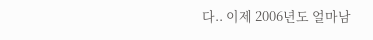다.. 이제 2006년도 얼마남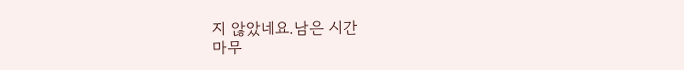지 않았네요.남은 시간
마무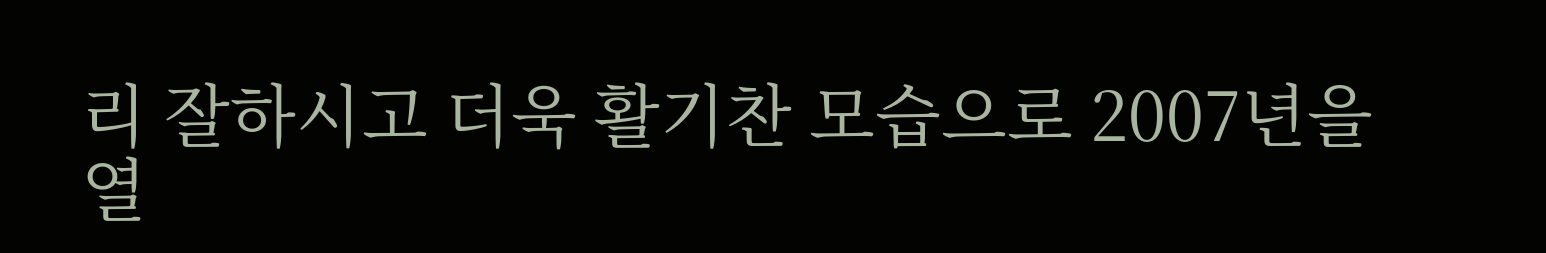리 잘하시고 더욱 활기찬 모습으로 2007년을 열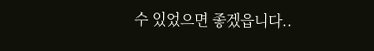수 있었으면 좋겠읍니다..